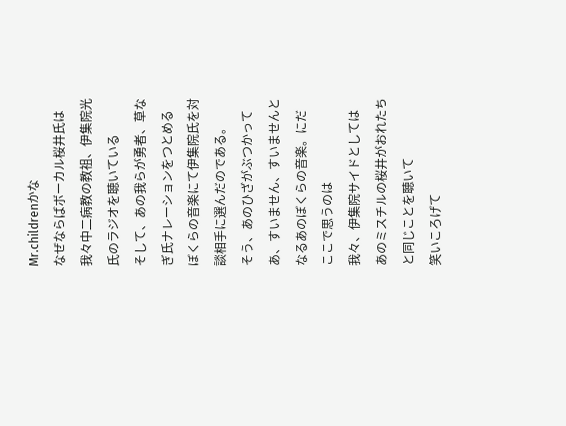Mr.childrenかな
なぜならばボーカル桜井氏は
我々中二病教の教祖、伊集院光氏のラジオを聴いている
そして、あの我らが勇者、草なぎ氏ナレーションをつとめる
ぼくらの音楽にて伊集院氏を対談相手に選んだのである。
そう、あのひざがぶつかって
あ、すいません、すいませんとなるあのぼくらの音楽。にだ
ここで思うのは
我々、伊集院サイドとしては
あのミスチルの桜井がおれたちと同じことを聴いて
笑いころげて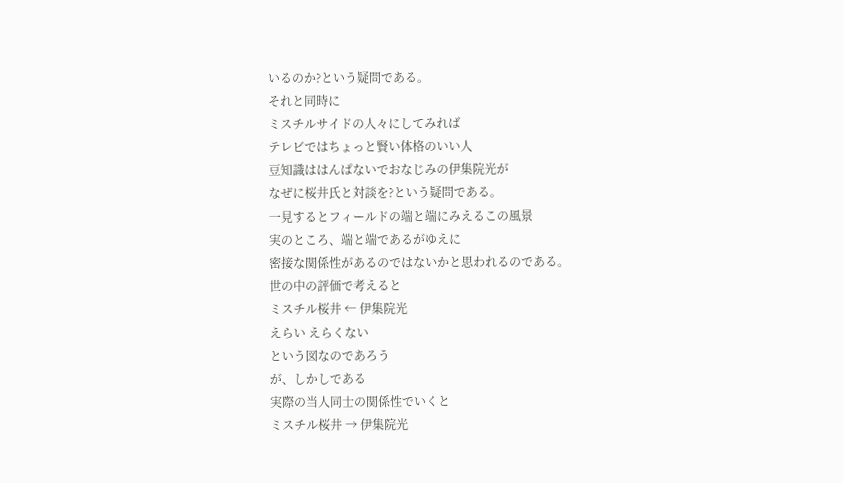いるのか?という疑問である。
それと同時に
ミスチルサイドの人々にしてみれば
テレビではちょっと賢い体格のいい人
豆知識ははんぱないでおなじみの伊集院光が
なぜに桜井氏と対談を?という疑問である。
一見するとフィールドの端と端にみえるこの風景
実のところ、端と端であるがゆえに
密接な関係性があるのではないかと思われるのである。
世の中の評価で考えると
ミスチル桜井 ← 伊集院光
えらい えらくない
という図なのであろう
が、しかしである
実際の当人同士の関係性でいくと
ミスチル桜井 → 伊集院光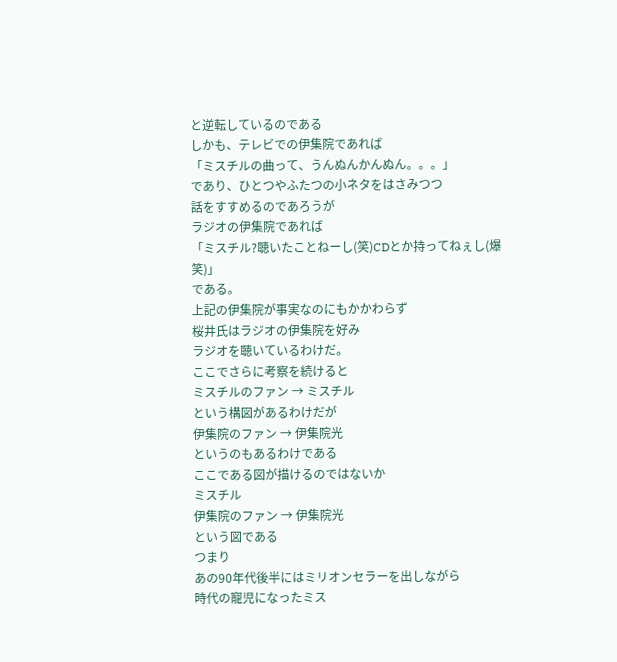と逆転しているのである
しかも、テレビでの伊集院であれば
「ミスチルの曲って、うんぬんかんぬん。。。」
であり、ひとつやふたつの小ネタをはさみつつ
話をすすめるのであろうが
ラジオの伊集院であれば
「ミスチル?聴いたことねーし(笑)CDとか持ってねぇし(爆笑)」
である。
上記の伊集院が事実なのにもかかわらず
桜井氏はラジオの伊集院を好み
ラジオを聴いているわけだ。
ここでさらに考察を続けると
ミスチルのファン → ミスチル
という構図があるわけだが
伊集院のファン → 伊集院光
というのもあるわけである
ここである図が描けるのではないか
ミスチル
伊集院のファン → 伊集院光
という図である
つまり
あの90年代後半にはミリオンセラーを出しながら
時代の寵児になったミス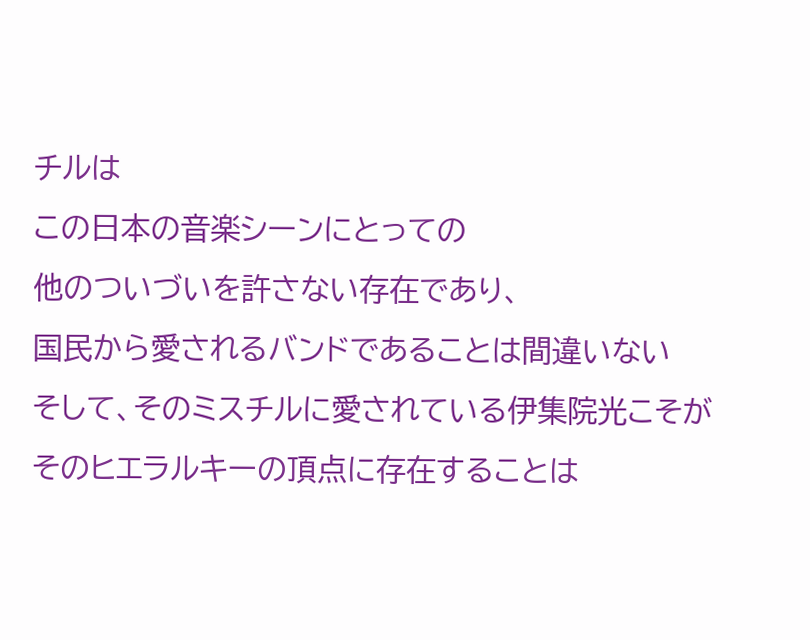チルは
この日本の音楽シーンにとっての
他のついづいを許さない存在であり、
国民から愛されるバンドであることは間違いない
そして、そのミスチルに愛されている伊集院光こそが
そのヒエラルキーの頂点に存在することは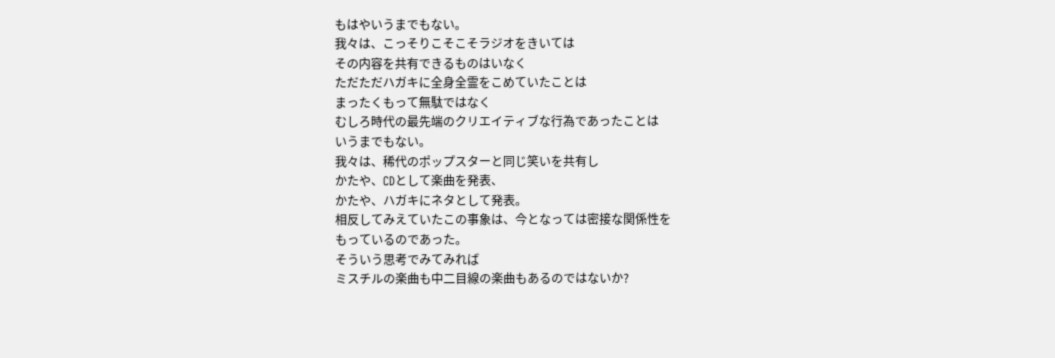もはやいうまでもない。
我々は、こっそりこそこそラジオをきいては
その内容を共有できるものはいなく
ただただハガキに全身全霊をこめていたことは
まったくもって無駄ではなく
むしろ時代の最先端のクリエイティブな行為であったことは
いうまでもない。
我々は、稀代のポップスターと同じ笑いを共有し
かたや、CDとして楽曲を発表、
かたや、ハガキにネタとして発表。
相反してみえていたこの事象は、今となっては密接な関係性を
もっているのであった。
そういう思考でみてみれば
ミスチルの楽曲も中二目線の楽曲もあるのではないか?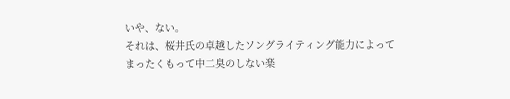いや、ない。
それは、桜井氏の卓越したソングライティング能力によって
まったくもって中二臭のしない楽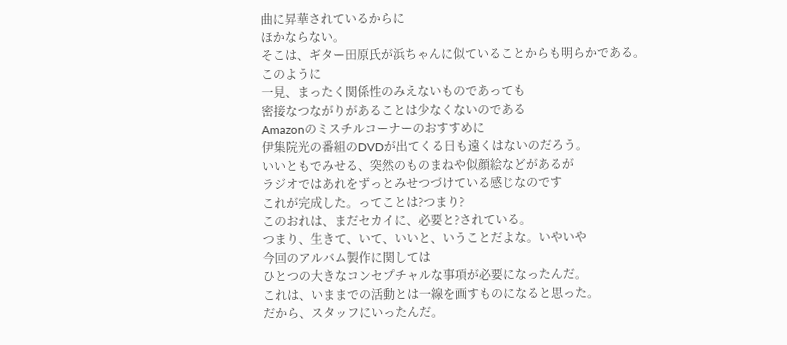曲に昇華されているからに
ほかならない。
そこは、ギター田原氏が浜ちゃんに似ていることからも明らかである。
このように
一見、まったく関係性のみえないものであっても
密接なつながりがあることは少なくないのである
Amazonのミスチルコーナーのおすすめに
伊集院光の番組のDVDが出てくる日も遠くはないのだろう。
いいともでみせる、突然のものまねや似顔絵などがあるが
ラジオではあれをずっとみせつづけている感じなのです
これが完成した。ってことは?つまり?
このおれは、まだセカイに、必要と?されている。
つまり、生きて、いて、いいと、いうことだよな。いやいや
今回のアルバム製作に関しては
ひとつの大きなコンセプチャルな事項が必要になったんだ。
これは、いままでの活動とは一線を画すものになると思った。
だから、スタッフにいったんだ。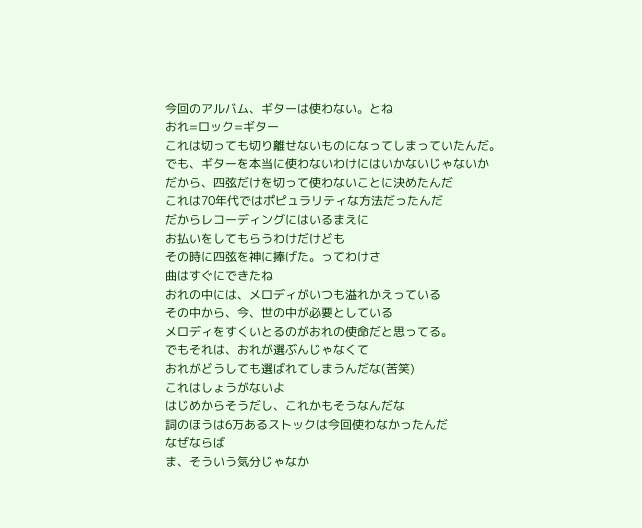今回のアルバム、ギターは使わない。とね
おれ=ロック=ギター
これは切っても切り離せないものになってしまっていたんだ。
でも、ギターを本当に使わないわけにはいかないじゃないか
だから、四弦だけを切って使わないことに決めたんだ
これは70年代ではポピュラリティな方法だったんだ
だからレコーディングにはいるまえに
お払いをしてもらうわけだけども
その時に四弦を神に捧げた。ってわけさ
曲はすぐにできたね
おれの中には、メロディがいつも溢れかえっている
その中から、今、世の中が必要としている
メロディをすくいとるのがおれの使命だと思ってる。
でもそれは、おれが選ぶんじゃなくて
おれがどうしても選ばれてしまうんだな(苦笑)
これはしょうがないよ
はじめからそうだし、これかもそうなんだな
詞のほうは6万あるストックは今回使わなかったんだ
なぜならば
ま、そういう気分じゃなか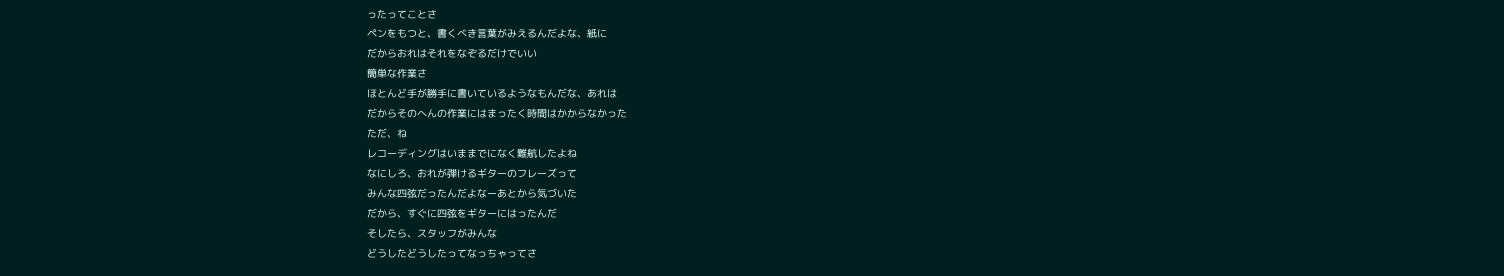ったってことさ
ペンをもつと、書くべき言葉がみえるんだよな、紙に
だからおれはそれをなぞるだけでいい
簡単な作業さ
ほとんど手が勝手に書いているようなもんだな、あれは
だからそのへんの作業にはまったく時間はかからなかった
ただ、ね
レコーディングはいままでになく難航したよね
なにしろ、おれが弾けるギターのフレーズって
みんな四弦だったんだよなーあとから気づいた
だから、すぐに四弦をギターにはったんだ
そしたら、スタッフがみんな
どうしたどうしたってなっちゃってさ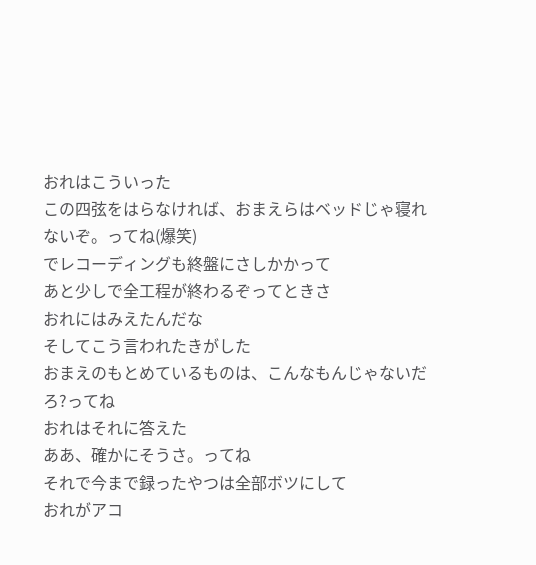おれはこういった
この四弦をはらなければ、おまえらはベッドじゃ寝れないぞ。ってね(爆笑)
でレコーディングも終盤にさしかかって
あと少しで全工程が終わるぞってときさ
おれにはみえたんだな
そしてこう言われたきがした
おまえのもとめているものは、こんなもんじゃないだろ?ってね
おれはそれに答えた
ああ、確かにそうさ。ってね
それで今まで録ったやつは全部ボツにして
おれがアコ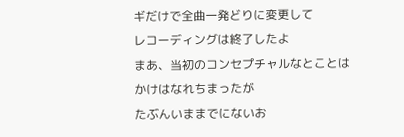ギだけで全曲一発どりに変更して
レコーディングは終了したよ
まあ、当初のコンセプチャルなとことは
かけはなれちまったが
たぶんいままでにないお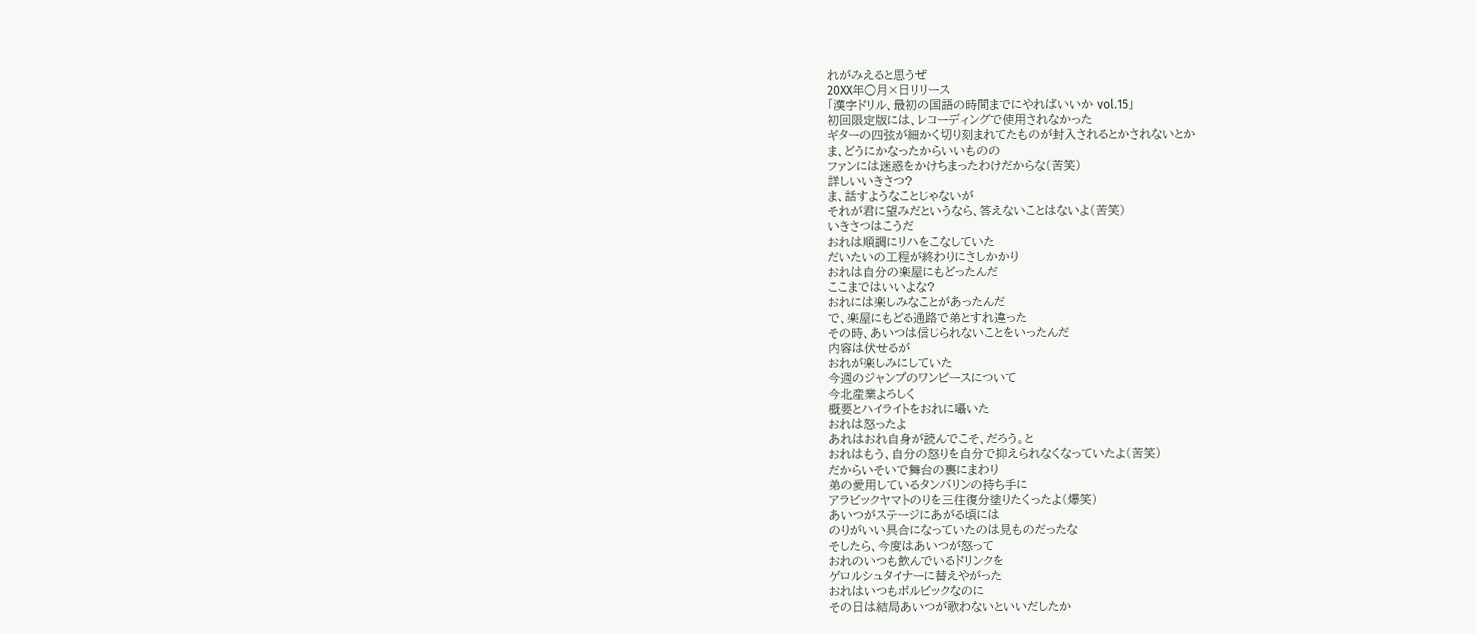れがみえると思うぜ
20XX年○月×日リリース
「漢字ドリル、最初の国語の時間までにやればいいか vol.15」
初回限定版には、レコーディングで使用されなかった
ギターの四弦が細かく切り刻まれてたものが封入されるとかされないとか
ま、どうにかなったからいいものの
ファンには迷惑をかけちまったわけだからな(苦笑)
詳しいいきさつ?
ま、話すようなことじゃないが
それが君に望みだというなら、答えないことはないよ(苦笑)
いきさつはこうだ
おれは順調にリハをこなしていた
だいたいの工程が終わりにさしかかり
おれは自分の楽屋にもどったんだ
ここまではいいよな?
おれには楽しみなことがあったんだ
で、楽屋にもどる通路で弟とすれ違った
その時、あいつは信じられないことをいったんだ
内容は伏せるが
おれが楽しみにしていた
今週のジャンプのワンピースについて
今北産業よろしく
概要とハイライトをおれに囁いた
おれは怒ったよ
あれはおれ自身が読んでこそ、だろう。と
おれはもう、自分の怒りを自分で抑えられなくなっていたよ(苦笑)
だからいそいで舞台の裏にまわり
弟の愛用しているタンバリンの持ち手に
アラビックヤマトのりを三往復分塗りたくったよ(爆笑)
あいつがステージにあがる頃には
のりがいい具合になっていたのは見ものだったな
そしたら、今度はあいつが怒って
おれのいつも飲んでいるドリンクを
ゲロルシュタイナーに替えやがった
おれはいつもボルビックなのに
その日は結局あいつが歌わないといいだしたか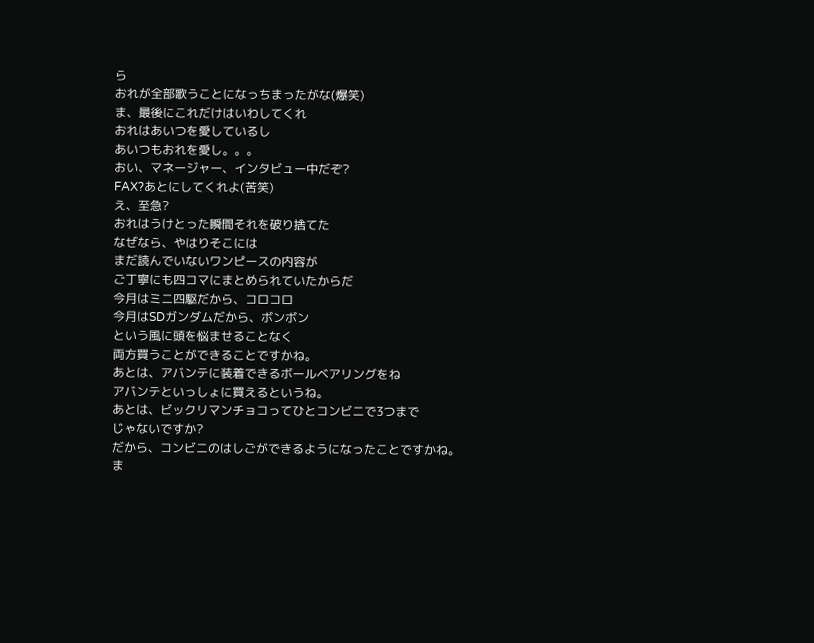ら
おれが全部歌うことになっちまったがな(爆笑)
ま、最後にこれだけはいわしてくれ
おれはあいつを愛しているし
あいつもおれを愛し。。。
おい、マネージャー、インタビュー中だぞ?
FAX?あとにしてくれよ(苦笑)
え、至急?
おれはうけとった瞬間それを破り捨てた
なぜなら、やはりそこには
まだ読んでいないワンピースの内容が
ご丁寧にも四コマにまとめられていたからだ
今月はミニ四駆だから、コロコロ
今月はSDガンダムだから、ボンボン
という風に頭を悩ませることなく
両方買うことができることですかね。
あとは、アバンテに装着できるボールベアリングをね
アバンテといっしょに買えるというね。
あとは、ビックリマンチョコってひとコンビニで3つまで
じゃないですか?
だから、コンビニのはしごができるようになったことですかね。
ま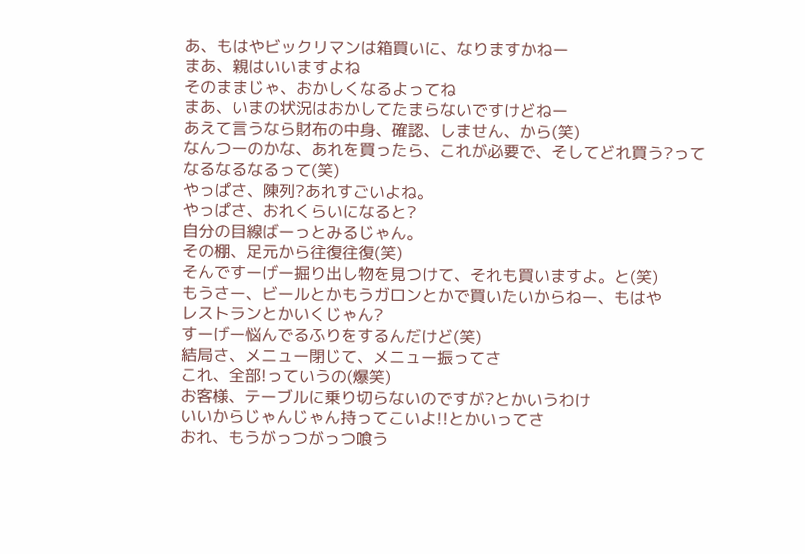あ、もはやビックリマンは箱買いに、なりますかねー
まあ、親はいいますよね
そのままじゃ、おかしくなるよってね
まあ、いまの状況はおかしてたまらないですけどねー
あえて言うなら財布の中身、確認、しません、から(笑)
なんつーのかな、あれを買ったら、これが必要で、そしてどれ買う?って
なるなるなるって(笑)
やっぱさ、陳列?あれすごいよね。
やっぱさ、おれくらいになると?
自分の目線ばーっとみるじゃん。
その棚、足元から往復往復(笑)
そんですーげー掘り出し物を見つけて、それも買いますよ。と(笑)
もうさー、ビールとかもうガロンとかで買いたいからねー、もはや
レストランとかいくじゃん?
すーげー悩んでるふりをするんだけど(笑)
結局さ、メニュー閉じて、メニュー振ってさ
これ、全部!っていうの(爆笑)
お客様、テーブルに乗り切らないのですが?とかいうわけ
いいからじゃんじゃん持ってこいよ!!とかいってさ
おれ、もうがっつがっつ喰う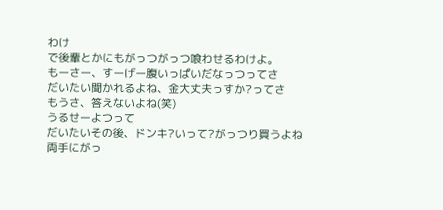わけ
で後輩とかにもがっつがっつ喰わせるわけよ。
もーさー、すーげー腹いっぱいだなっつってさ
だいたい聞かれるよね、金大丈夫っすか?ってさ
もうさ、答えないよね(笑)
うるせーよつって
だいたいその後、ドンキ?いって?がっつり買うよね
両手にがっ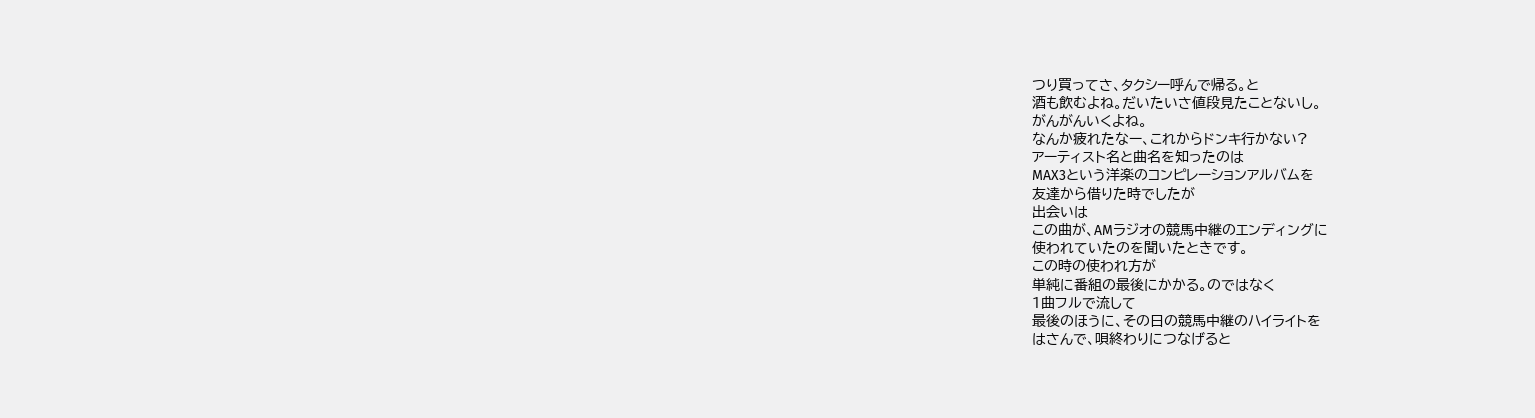つり買ってさ、タクシー呼んで帰る。と
酒も飲むよね。だいたいさ値段見たことないし。
がんがんいくよね。
なんか疲れたなー、これからドンキ行かない?
アーティスト名と曲名を知ったのは
MAX3という洋楽のコンピレーションアルバムを
友達から借りた時でしたが
出会いは
この曲が、AMラジオの競馬中継のエンディングに
使われていたのを聞いたときです。
この時の使われ方が
単純に番組の最後にかかる。のではなく
1曲フルで流して
最後のほうに、その日の競馬中継のハイライトを
はさんで、唄終わりにつなげると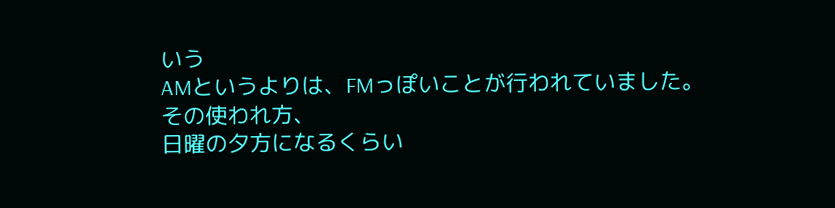いう
AMというよりは、FMっぽいことが行われていました。
その使われ方、
日曜の夕方になるくらい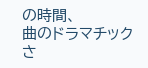の時間、
曲のドラマチックさ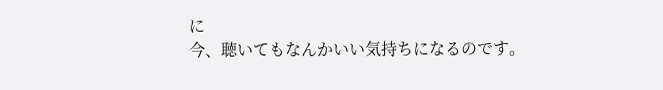に
今、聴いてもなんかいい気持ちになるのです。